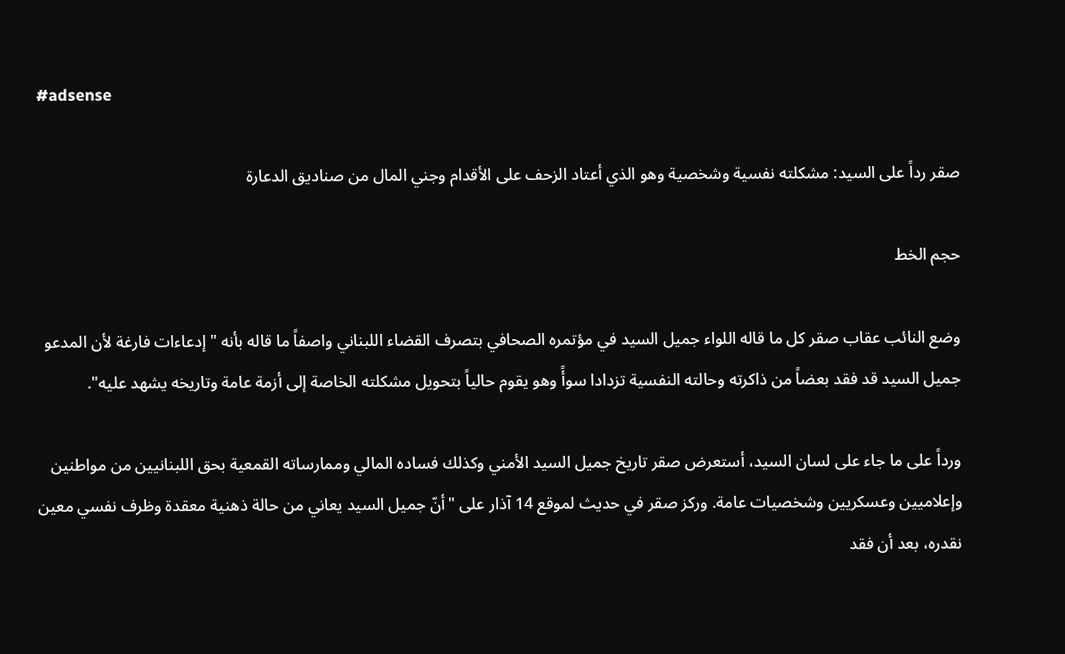#adsense

صقر رداً على السيد: مشكلته نفسية وشخصية وهو الذي أعتاد الزحف على الأقدام وجني المال من صناديق الدعارة

حجم الخط

وضع النائب عقاب صقر كل ما قاله اللواء جميل السيد في مؤتمره الصحافي بتصرف القضاء اللبناني واصفاً ما قاله بأنه "إدعاءات فارغة لأن المدعو جميل السيد قد فقد بعضاً من ذاكرته وحالته النفسية تزدادا سوأً وهو يقوم حالياً بتحويل مشكلته الخاصة إلى أزمة عامة وتاريخه يشهد عليه".

ورداً على ما جاء على لسان السيد، أستعرض صقر تاريخ جميل السيد الأمني وكذلك فساده المالي وممارساته القمعية بحق اللبنانيين من مواطنين وإعلاميين وعسكريين وشخصيات عامة. وركز صقر في حديث لموقع 14 آذار على "أنّ جميل السيد يعاني من حالة ذهنية معقدة وظرف نفسي معين نقدره، بعد أن فقد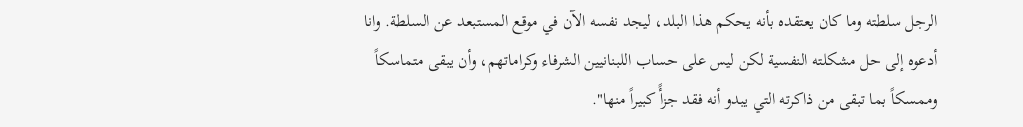الرجل سلطته وما كان يعتقده بأنه يحكم هذا البلد، ليجد نفسه الآن في موقع المستبعد عن السلطة. وانا أدعوه إلى حل مشكلته النفسية لكن ليس على حساب اللبنانيين الشرفاء وكراماتهم، وأن يبقى متماسكاً وممسكاً بما تبقى من ذاكرته التي يبدو أنه فقد جزأً كبيراً منها".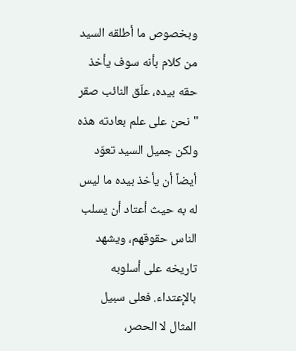وبخصوص ما أطلقه السيد من كلام بأنه سوف يأخذ حقه بيده، علّق النائب صقر "نحن على علم بعادته هذه ولكن جميل السيد تعوّد أيضاً أن يأخذ بيده ما ليس له به حيث أعتاد أن يسلب الناس حقوقهم، ويشهد تاريخه على أسلوبه بالإعتداء. فعلى سبيل المثال لا الحصر،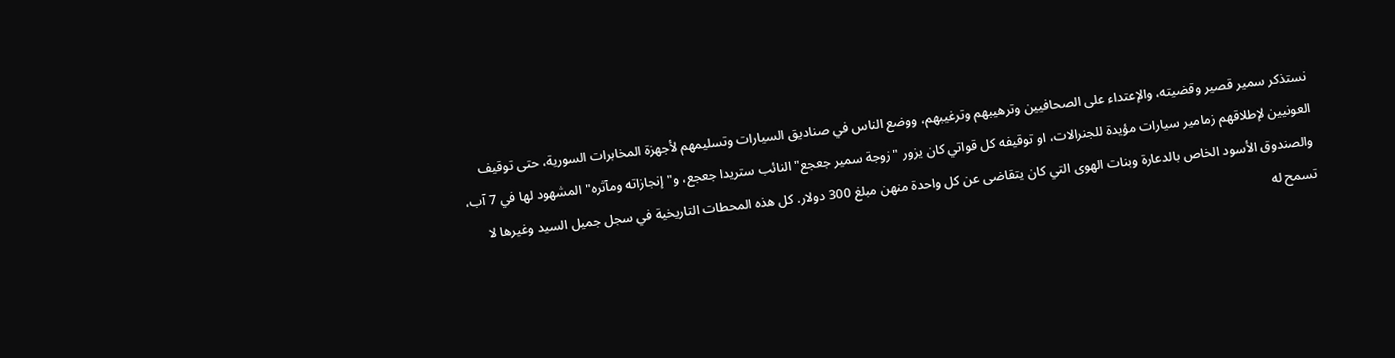نستذكر سمير قصير وقضيته، والإعتداء على الصحافيين وترهيبهم وترغيبهم، ووضع الناس في صناديق السيارات وتسليمهم لأجهزة المخابرات السورية، حتى توقيف العونيين لإطلاقهم زمامير سيارات مؤيدة للجنرالات، او توقيفه كل قواتي كان يزور "زوجة سمير جعجع" النائب ستريدا جعجع، و"إنجازاته ومآثره" المشهود لها في 7 آب، والصندوق الأسود الخاص بالدعارة وبنات الهوى التي كان يتقاضى عن كل واحدة منهن مبلغ 300 دولار. كل هذه المحطات التاريخية في سجل جميل السيد وغيرها لا تسمح له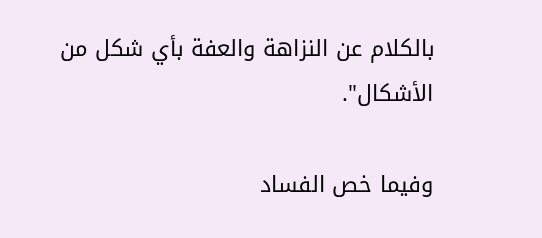بالكلام عن النزاهة والعفة بأي شكل من الأشكال".

وفيما خص الفساد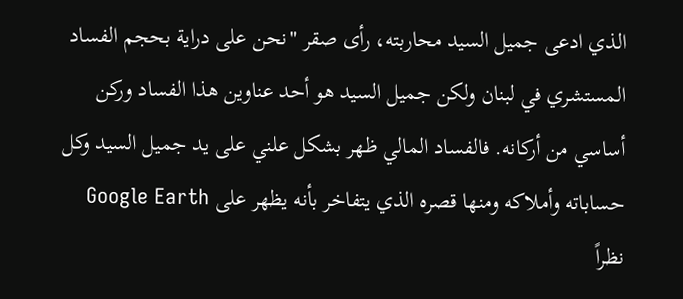الذي ادعى جميل السيد محاربته، رأى صقر "نحن على دراية بحجم الفساد المستشري في لبنان ولكن جميل السيد هو أحد عناوين هذا الفساد وركن أساسي من أركانه. فالفساد المالي ظهر بشكل علني على يد جميل السيد وكل حساباته وأملاكه ومنها قصره الذي يتفاخر بأنه يظهر على Google Earth نظراً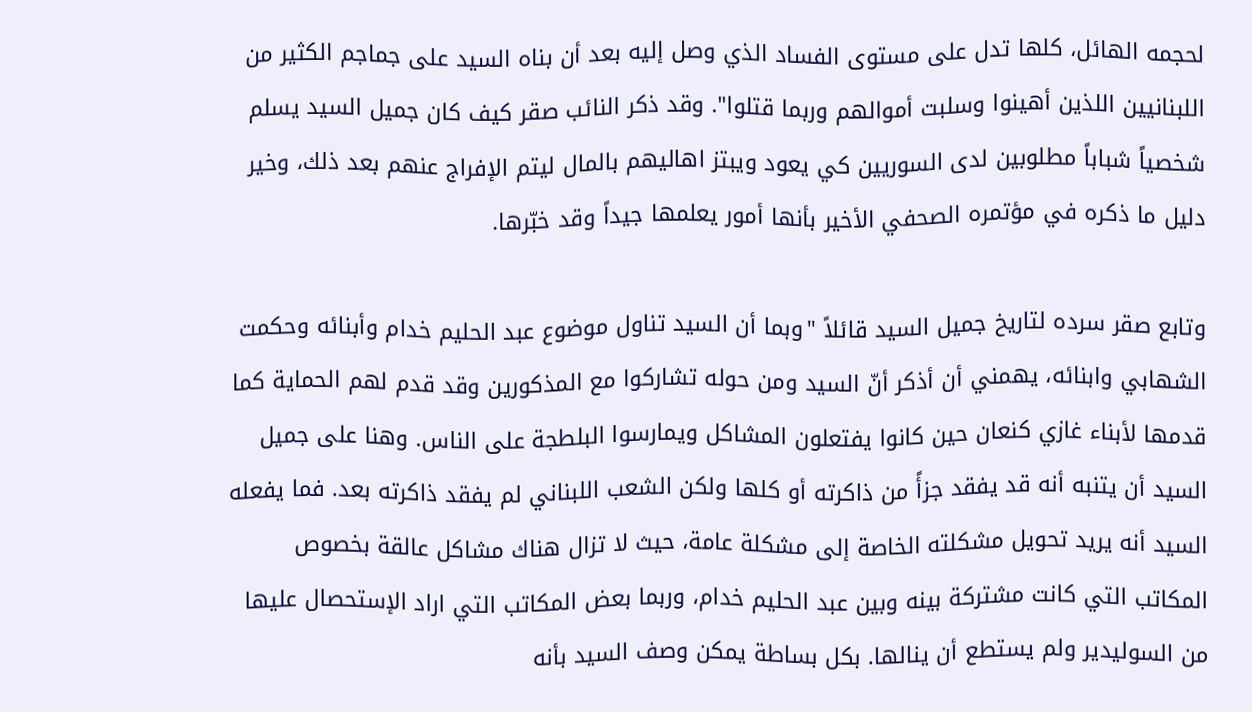لحجمه الهائل، كلها تدل على مستوى الفساد الذي وصل إليه بعد أن بناه السيد على جماجم الكثير من اللبنانيين اللذين أهينوا وسلبت أموالهم وربما قتلوا". وقد ذكر النائب صقر كيف كان جميل السيد يسلم شخصياً شباباً مطلوبين لدى السوريين كي يعود ويبتز اهاليهم بالمال ليتم الإفراج عنهم بعد ذلك، وخير دليل ما ذكره في مؤتمره الصحفي الأخير بأنها أمور يعلمها جيداً وقد خبّرها.

وتابع صقر سرده لتاريخ جميل السيد قائلاً "وبما أن السيد تناول موضوع عبد الحليم خدام وأبنائه وحكمت الشهابي وابنائه، يهمني أن أذكر أنّ السيد ومن حوله تشاركوا مع المذكورين وقد قدم لهم الحماية كما قدمها لأبناء غازي كنعان حين كانوا يفتعلون المشاكل ويمارسوا البلطجة على الناس. وهنا على جميل السيد أن يتنبه أنه قد يفقد جزأً من ذاكرته أو كلها ولكن الشعب اللبناني لم يفقد ذاكرته بعد. فما يفعله السيد أنه يريد تحويل مشكلته الخاصة إلى مشكلة عامة، حيث لا تزال هناك مشاكل عالقة بخصوص المكاتب التي كانت مشتركة بينه وبين عبد الحليم خدام، وربما بعض المكاتب التي اراد الإستحصال عليها من السوليدير ولم يستطع أن ينالها. بكل بساطة يمكن وصف السيد بأنه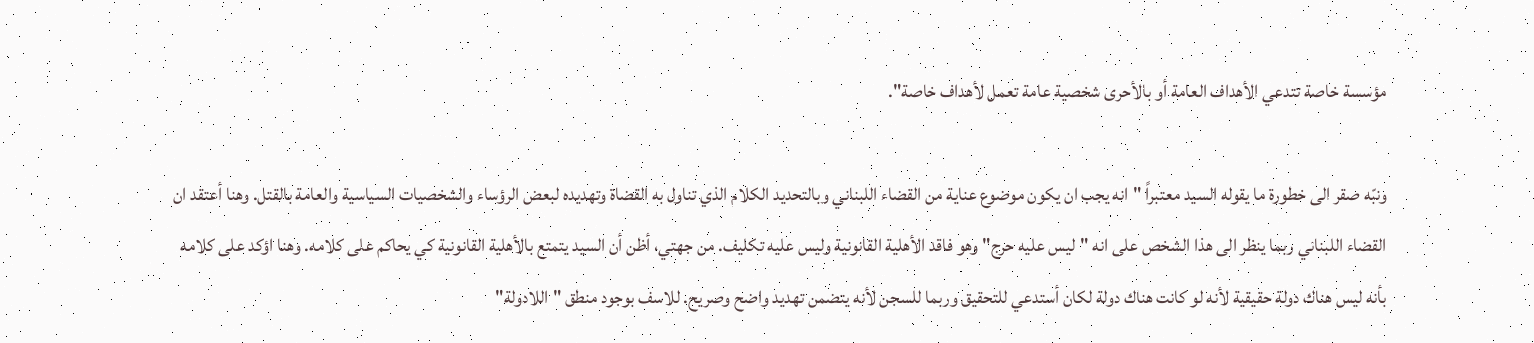مؤسسة خاصة تتدعي الأهداف العامة أو بالأحرى شخصية عامة تعمل لأهداف خاصة".

ونبّه صقر الى خطورة ما يقوله السيد معتبراً "انه يجب ان يكون موضوع عناية من القضاء اللبناني وبالتحديد الكلام الذي تناول به القضاة وتهديده لبعض الرؤساء والشخصيات السياسية والعامة بالقتل. وهنا أعتقد ان القضاء اللبناني ربما ينظر الى هذا الشخص على انه "ليس عليه حرج" وهو فاقد الأهلية القانونية وليس عليه تكليف. من جهتي، أظن أن السيد يتمتع بالأهلية القانونية كي يحاكم على كلامه. وهنا اؤكد على كلامه بأنه ليس هناك دولة حقيقية لأنه لو كانت هناك دولة لكان أستدعي للتحقيق وربما للسجن لأنه يتضمن تهديد واضح وصريح. للاسف بوجود منطق "اللادولة"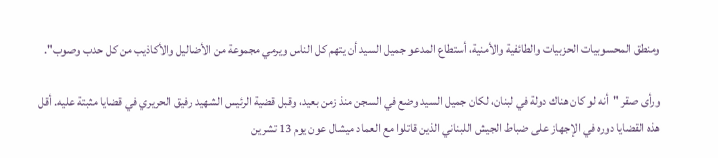ومنطق المحسوبيات الحزبيات والطائفية والأمنية، أستطاع المدعو جميل السيد أن يتهم كل الناس ويرمي مجموعة من الأضاليل والأكاذيب من كل حدب وصوب".

ورأى صقر "أنه لو كان هناك دولة في لبنان، لكان جميل السيد وضع في السجن منذ زمن بعيد، وقبل قضية الرئيس الشهيد رفيق الحريري في قضايا مثبتة عليه. أقل هذه القضايا دوره في الإجهاز على ضباط الجيش اللبناني الذين قاتلوا مع العماد ميشال عون يوم 13 تشرين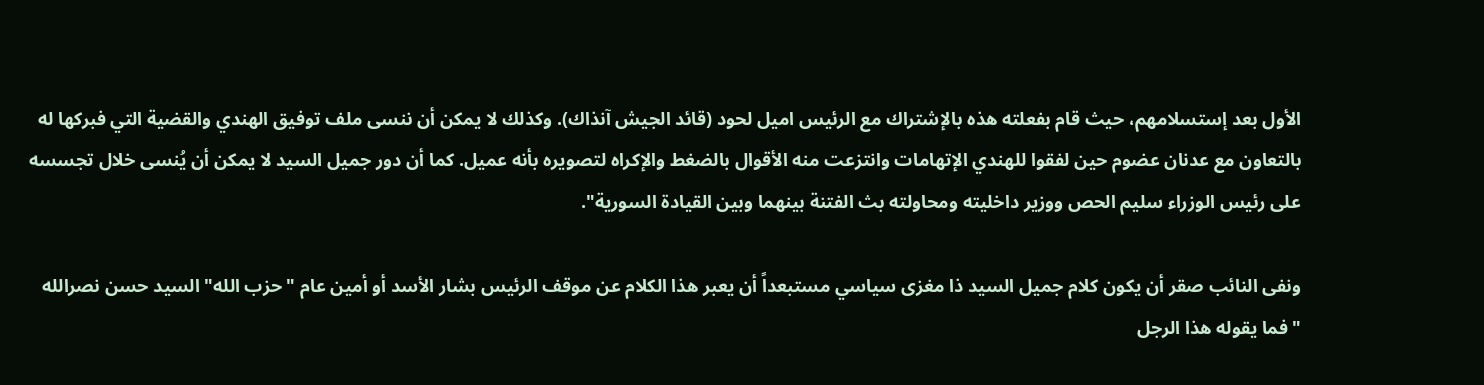الأول بعد إستسلامهم، حيث قام بفعلته هذه بالإشتراك مع الرئيس اميل لحود (قائد الجيش آنذاك). وكذلك لا يمكن أن ننسى ملف توفيق الهندي والقضية التي فبركها له بالتعاون مع عدنان عضوم حين لفقوا للهندي الإتهامات وانتزعت منه الأقوال بالضغط والإكراه لتصويره بأنه عميل. كما أن دور جميل السيد لا يمكن أن يُنسى خلال تجسسه على رئيس الوزراء سليم الحص ووزير داخليته ومحاولته بث الفتنة بينهما وبين القيادة السورية".

ونفى النائب صقر أن يكون كلام جميل السيد ذا مغزى سياسي مستبعداً أن يعبر هذا الكلام عن موقف الرئيس بشار الأسد أو أمين عام "حزب الله" السيد حسن نصرالله "فما يقوله هذا الرجل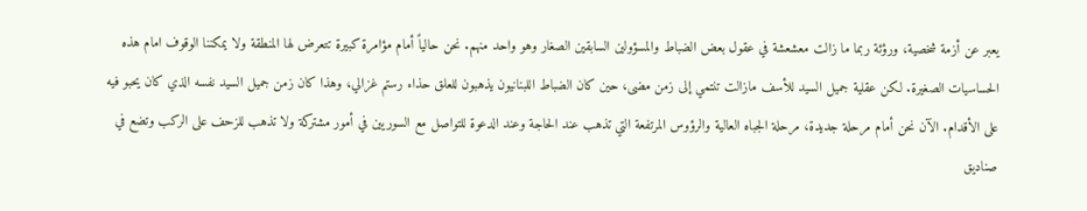يعبر عن أزمة شخصية، ورؤئة ربما ما زالت معشعشة في عقول بعض الضباط والمسؤولين السابقين الصغار وهو واحد منهم. نحن حالياً أمام مؤامرة كبيرة تتعرض لها المنطقة ولا يمكننا الوقوف امام هذه الحساسيات الصغيرة. لكن عقلية جميل السيد للأسف مازالت تنتمي إلى زمن مضى، حين كان الضباط اللبنانيون يذهبون للعلق حذاء رستم غزالي، وهذا كان زمن جميل السيد نفسه الذي كان يحبو فيه على الأقدام. الآن نحن أمام مرحلة جديدة، مرحلة الجباه العالية والرؤوس المرتفعة التي تذهب عند الحاجة وعند الدعوة للتواصل مع السوريين في أمور مشتركة ولا تذهب للزحف على الركب وتضع في صناديق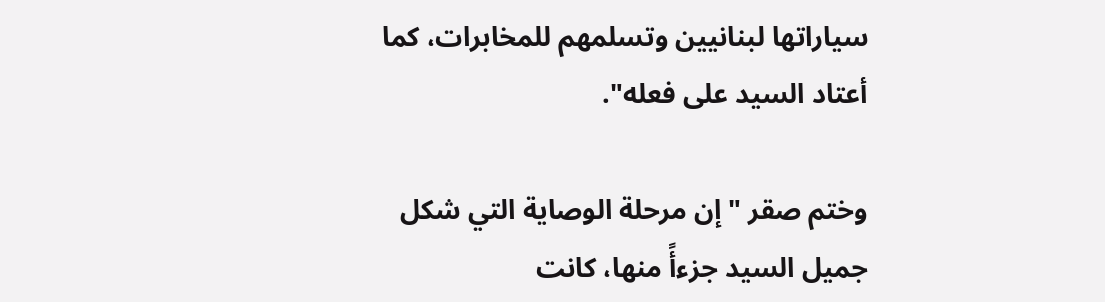سياراتها لبنانيين وتسلمهم للمخابرات، كما أعتاد السيد على فعله".

وختم صقر "إن مرحلة الوصاية التي شكل جميل السيد جزءأً منها، كانت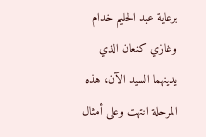برعاية عبد الحليم خدام وغازي كنعان الذي يدينهما السيد الآن، هذه المرحلة انتهت وعلى أمثال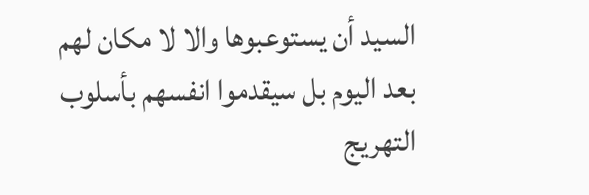السيد أن يستوعبوها والا لا مكان لهم بعد اليوم بل سيقدموا انفسهم بأسلوب التهريج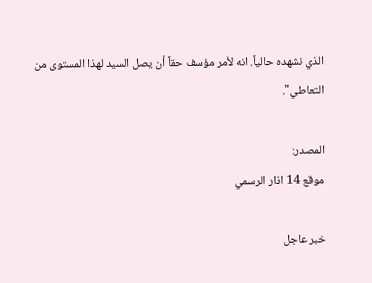الذي نشهده حالياً. انه لأمر مؤسف حقاً أن يصل السيد لهذا المستوى من التعاطي".

المصدر:
موقع 14 اذار الرسمي

خبر عاجل